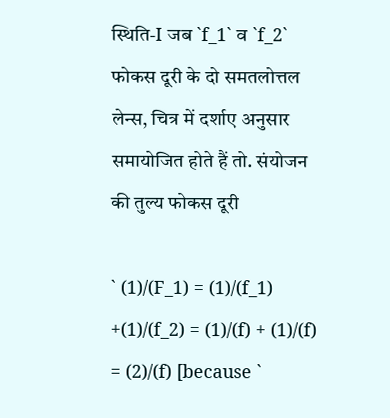स्थिति-I जब `f_1` व `f_2` फोकस दूरी के दो समतलोत्तल लेन्स, चित्र में दर्शाए अनुसार समायोजित होते हैं तो. संयोजन की तुल्य फोकस दूरी

` (1)/(F_1) = (1)/(f_1) +(1)/(f_2) = (1)/(f) + (1)/(f) = (2)/(f) [because `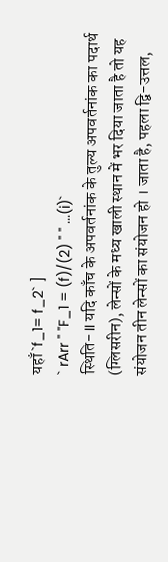यहाँ `f_1= f_2` ]
` rArr " "F_1 = (f)/(2) " " ...(i)`
स्थिति- II यदि काँच के अपवर्तनांक के तुल्य अपवर्तनांक का पदार्थ (ग्लिसरीन), लेन्सों के मध्य खाली स्थान में भर दिया जाता है तो यह संयोजन तीन लेन्सों का संयोजन हो । जाता है, पहला द्वि-उत्तल,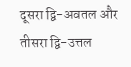दूसरा द्वि-अवतल और तीसरा द्वि-उत्तल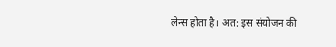लेन्स होता है। अत: इस संयोजन की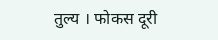तुल्य । फोकस दूरी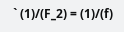` (1)/(F_2) = (1)/(f)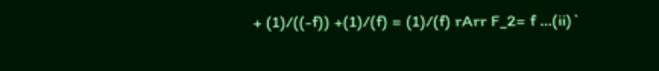+ (1)/((-f)) +(1)/(f) = (1)/(f) rArr F_2= f ...(ii)`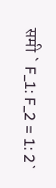समी ` F_1: F_2 = 1: 2`